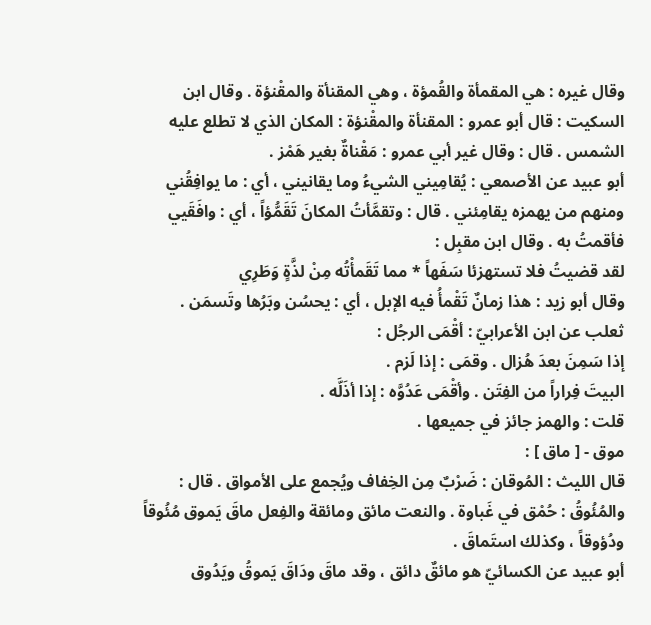وقال غيره : هي المقمأة والقُمؤة ، وهي المقنأة والمقْنؤة . وقال ابن السكيت : قال أبو عمرو : المقنأة والمقْنؤة : المكان الذي لا تطلع عليه الشمس . قال : وقال غير أبي عمرو : مَقْناةٌ بغير هَمْز .
أبو عبيد عن الأصمعي : يُقامِيني الشيءُ وما يقانيني ، أي : ما يوافِقُني ومنهم من يهمزه يقامِئني . قال : وتقمَّأتُ المكانَ تَقَمُّؤاً ، أي : وافَقَيي فأقمتُ به . وقال ابن مقبِل :
لقد قضيتُ فلا تستهزئا سَفَهاً * مما تَقَمأْتُه مِنْ لذَّةٍ وَطَرِي
وقال أبو زيد : هذا زمانٌ تَقْمأُ فيه الإبل ، أي : يحسُن وبَرُها وتَسمَن .
ثعلب عن ابن الأعرابيّ : أقْمَى الرجُل :
إذا سَمِنَ بعدَ هُزال . وقمَى : إذا لَزم .
البيتَ فِراراً من الفِتَن . وأقْمَى عَدُوَّه : إذا أذَلَّه .
قلت : والهمز جائز في جميعها .
موق - [ ماق ] :
قال الليث : المُوقان : ضَرْبٌ مِن الخِفاف ويُجمع على الأمواق . قال :
والمُئُوقُ : حُمْق في غَباوة . والنعت مائق ومائقة والفِعل ماقَ يَموق مُئُوقاً ودُؤوقاً ، وكذلك استَماقَ .
أبو عبيد عن الكسائيّ هو مائقٌ دائق ، وقد ماقَ ودَاقَ يَموقُ ويَدُوق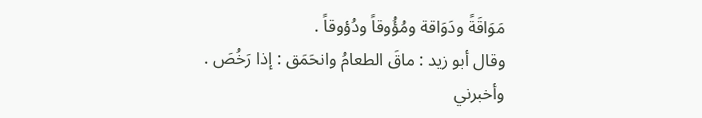مَوَاقَةً ودَوَاقة ومُؤُوقاً ودُؤوقاً .
وقال أبو زيد : ماقَ الطعامُ وانحَمَق : إذا رَخُصَ .
وأخبرني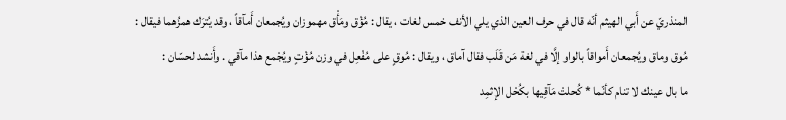المنذريّ عن أَبي الهيثم أنّه قال في حرف العين الذي يلي الأنف خمس لغات ، يقال : مُؤْق ومَأْق مهموزان ويُجمعان أَمآقاً ، وقد يُترَك همزُهما فيقال :
مُوق وماق ويُجمعان أَمواقاً بالواو إلَّا في لغة مَن قَلَب فقال آماق ، ويقال : مُوقٍ على مُفْعِل في وزن مُؤْتٍ ويُجْمع هذا مآقي . وأَنشد لحسّان :
ما بال عينك لا تنام كأنّما * كُحلتْ مَآقِيها بكُحْل الإثمِد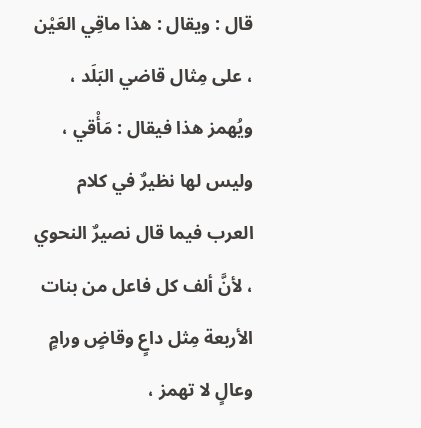قال : ويقال : هذا ماقِي العَيْن ، على مِثال قاضي البَلَد ، ويُهمز هذا فيقال : مَأْقي ، وليس لها نظيرٌ في كلام العرب فيما قال نصيرٌ النحوي ، لأنَّ ألف كل فاعل من بنات الأربعة مِثل داعٍ وقاضٍ ورامٍ وعالٍ لا تهمز ،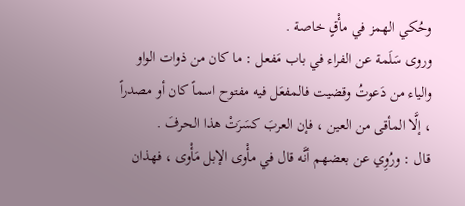وحُكي الهمز في مأْقٍ خاصة .
وروى سَلَمة عن الفراء في باب مَفعل : ما كان من ذوات الواو والياء من دَعوتُ وقضيت فالمفعَل فيه مفتوح اسماً كان أو مصدراً ، إلَّا المأقى من العين ، فإن العربَ كسَرَتْ هذا الحرفَ .
قال : ورُوِي عن بعضهم أنَّه قال في مأْوى الإبل مَأْوى ، فهذان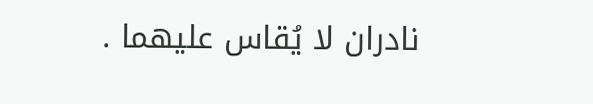نادران لا يُقاس عليهما .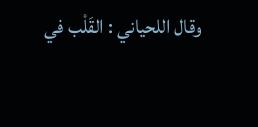وقال اللحياني : القَلْب في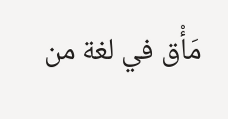مَأْق في لغة من